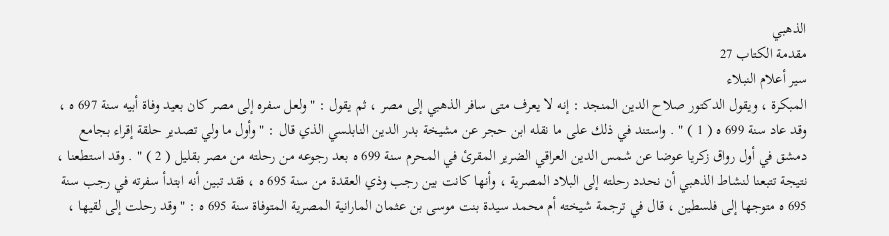الذهبي
مقدمة الكتاب 27
سير أعلام النبلاء
المبكرة ، ويقول الدكتور صلاح الدين المنجد : إنه لا يعرف متى سافر الذهبي إلى مصر ، ثم يقول : " ولعل سفره إلى مصر كان بعيد وفاة أبيه سنة 697 ه ، وقد عاد سنة 699 ه ( 1 ) " . واستند في ذلك على ما نقله ابن حجر عن مشيخة بدر الدين النابلسي الذي قال : " وأول ما ولي تصدير حلقة إقراء بجامع دمشق في أول رواق زكريا عوضا عن شمس الدين العراقي الضرير المقرئ في المحرم سنة 699 ه بعد رجوعه من رحلته من مصر بقليل ( 2 ) " . وقد استطعنا ، نتيجة تتبعنا لنشاط الذهبي أن نحدد رحلته إلى البلاد المصرية ، وأنها كانت بين رجب وذي العقدة من سنة 695 ه ، فقد تبين أنه ابتدأ سفرته في رجب سنة 695 ه متوجها إلى فلسطين ، قال في ترجمة شيخته أم محمد سيدة بنت موسى بن عثمان المارانية المصرية المتوفاة سنة 695 ه : " وقد رحلت إلى لقيها ،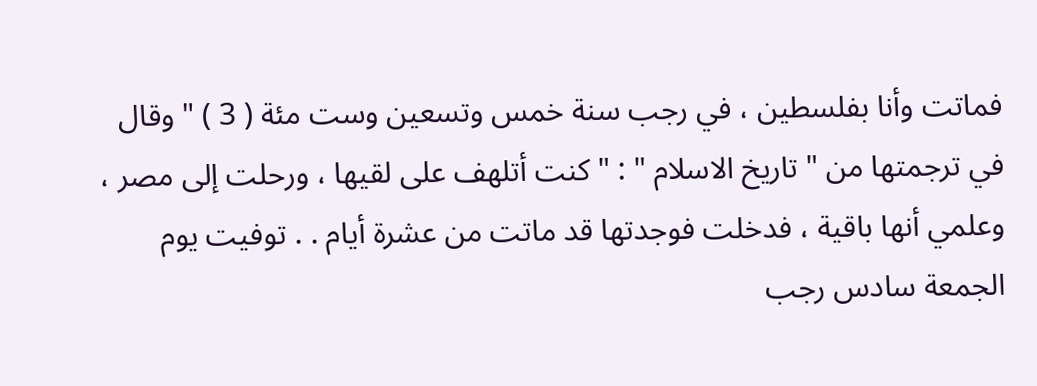فماتت وأنا بفلسطين ، في رجب سنة خمس وتسعين وست مئة ( 3 ) " وقال في ترجمتها من " تاريخ الاسلام " : " كنت أتلهف على لقيها ، ورحلت إلى مصر ، وعلمي أنها باقية ، فدخلت فوجدتها قد ماتت من عشرة أيام . . توفيت يوم الجمعة سادس رجب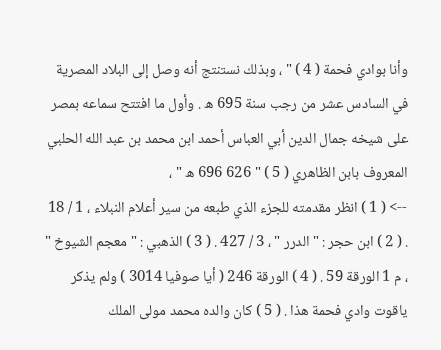وأنا بوادي فحمة ( 4 ) " ، وبذلك نستنتج أنه وصل إلى البلاد المصرية في السادس عشر من رجب سنة 695 ه . وأول ما افتتح سماعه بمصر على شيخه جمال الدين أبي العباس أحمد ابن محمد بن عبد الله الحلبي المعروف بابن الظاهري ( 5 ) " 626 696 ه " ،
--> ( 1 ) انظر مقدمته للجزء الذي طبعه من سير أعلام النبلاء ، 1 / 18 . ( 2 ) ابن حجر : " الدرر " ، 3 / 427 . ( 3 ) الذهبي : " معجم الشيوخ " ، م 1 الورقة 59 . ( 4 ) الورقة 246 ( أيا صوفيا 3014 ) ولم يذكر ياقوت وادي فحمة هذا . ( 5 ) كان والده محمد مولى الملك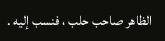الظاهر صاحب حلب ، فنسب إليه .